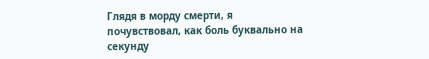Глядя в морду смерти, я почувствовал, как боль буквально на секунду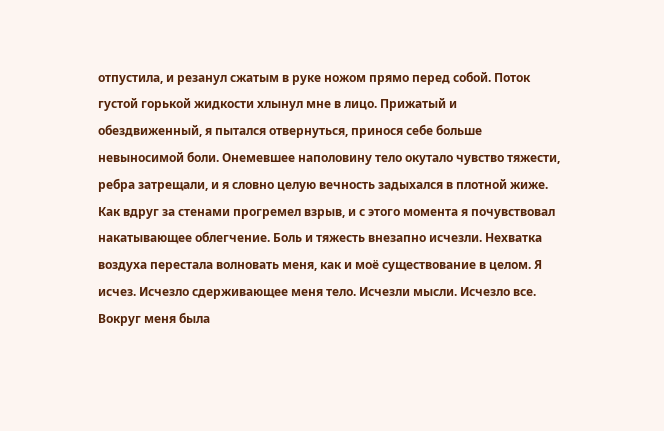отпустила, и резанул сжатым в руке ножом прямо перед собой. Поток густой горькой жидкости хлынул мне в лицо. Прижатый и обездвиженный, я пытался отвернуться, принося себе больше невыносимой боли. Онемевшее наполовину тело окутало чувство тяжести, ребра затрещали, и я словно целую вечность задыхался в плотной жиже. Как вдруг за стенами прогремел взрыв, и с этого момента я почувствовал накатывающее облегчение. Боль и тяжесть внезапно исчезли. Нехватка воздуха перестала волновать меня, как и моё существование в целом. Я исчез. Исчезло сдерживающее меня тело. Исчезли мысли. Исчезло все. Вокруг меня была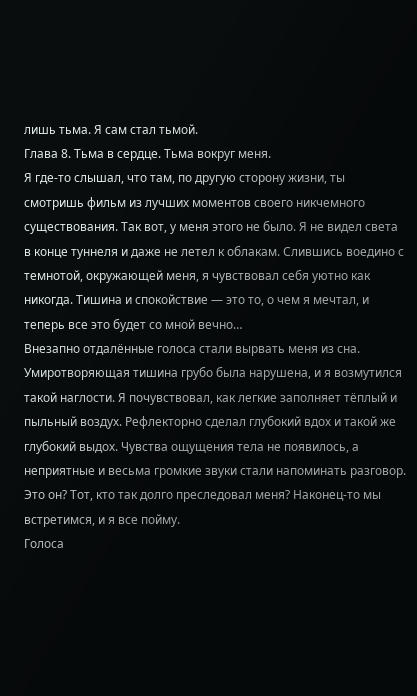лишь тьма. Я сам стал тьмой.
Глава 8. Тьма в сердце. Тьма вокруг меня.
Я где-то слышал, что там, по другую сторону жизни, ты смотришь фильм из лучших моментов своего никчемного существования. Так вот, у меня этого не было. Я не видел света в конце туннеля и даже не летел к облакам. Слившись воедино с темнотой, окружающей меня, я чувствовал себя уютно как никогда. Тишина и спокойствие — это то, о чем я мечтал, и теперь все это будет со мной вечно…
Внезапно отдалённые голоса стали вырвать меня из сна. Умиротворяющая тишина грубо была нарушена, и я возмутился такой наглости. Я почувствовал, как легкие заполняет тёплый и пыльный воздух. Рефлекторно сделал глубокий вдох и такой же глубокий выдох. Чувства ощущения тела не появилось, а неприятные и весьма громкие звуки стали напоминать разговор. Это он? Тот, кто так долго преследовал меня? Наконец-то мы встретимся, и я все пойму.
Голоса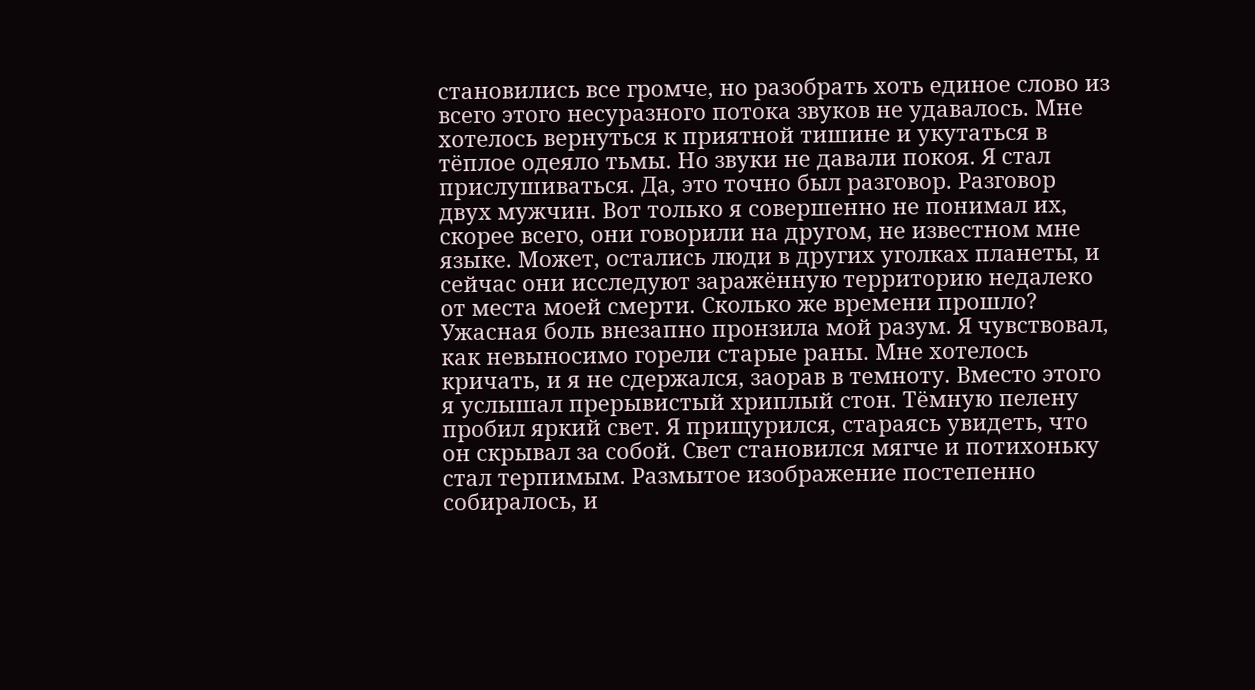становились все громче, но разобрать хоть единое слово из всего этого несуразного потока звуков не удавалось. Мне хотелось вернуться к приятной тишине и укутаться в тёплое одеяло тьмы. Но звуки не давали покоя. Я стал прислушиваться. Да, это точно был разговор. Разговор двух мужчин. Вот только я совершенно не понимал их, скорее всего, они говорили на другом, не известном мне языке. Может, остались люди в других уголках планеты, и сейчас они исследуют заражённую территорию недалеко от места моей смерти. Сколько же времени прошло?
Ужасная боль внезапно пронзила мой разум. Я чувствовал, как невыносимо горели старые раны. Мне хотелось кричать, и я не сдержался, заорав в темноту. Вместо этого я услышал прерывистый хриплый стон. Тёмную пелену пробил яркий свет. Я прищурился, стараясь увидеть, что он скрывал за собой. Свет становился мягче и потихоньку стал терпимым. Размытое изображение постепенно собиралось, и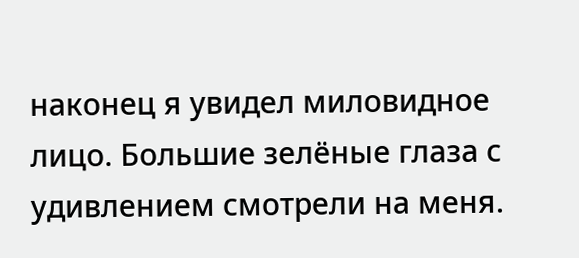наконец я увидел миловидное лицо. Большие зелёные глаза с удивлением смотрели на меня.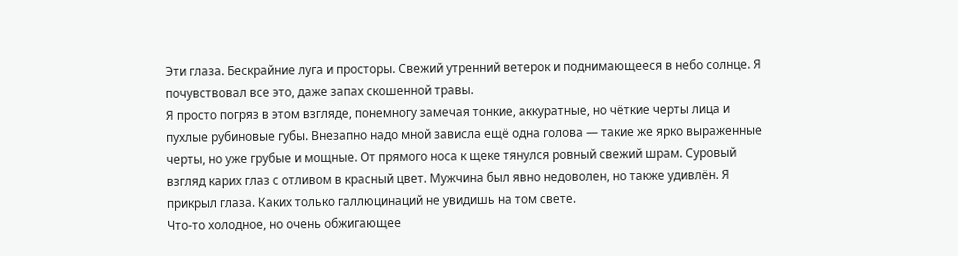Эти глаза. Бескрайние луга и просторы. Свежий утренний ветерок и поднимающееся в небо солнце. Я почувствовал все это, даже запах скошенной травы.
Я просто погряз в этом взгляде, понемногу замечая тонкие, аккуратные, но чёткие черты лица и пухлые рубиновые губы. Внезапно надо мной зависла ещё одна голова — такие же ярко выраженные черты, но уже грубые и мощные. От прямого носа к щеке тянулся ровный свежий шрам. Суровый взгляд карих глаз с отливом в красный цвет. Мужчина был явно недоволен, но также удивлён. Я прикрыл глаза. Каких только галлюцинаций не увидишь на том свете.
Что-то холодное, но очень обжигающее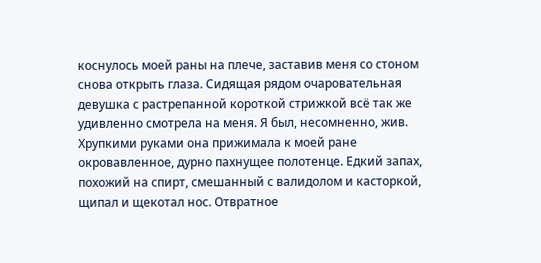коснулось моей раны на плече, заставив меня со стоном снова открыть глаза. Сидящая рядом очаровательная девушка с растрепанной короткой стрижкой всё так же удивленно смотрела на меня. Я был, несомненно, жив. Хрупкими руками она прижимала к моей ране окровавленное, дурно пахнущее полотенце. Едкий запах, похожий на спирт, смешанный с валидолом и касторкой, щипал и щекотал нос. Отвратное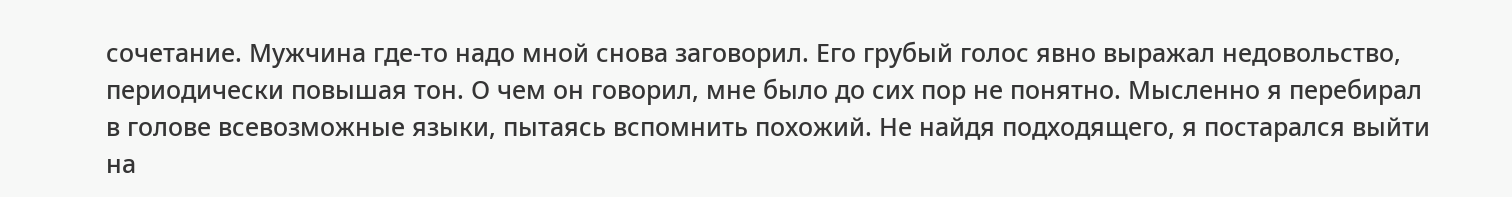сочетание. Мужчина где-то надо мной снова заговорил. Его грубый голос явно выражал недовольство, периодически повышая тон. О чем он говорил, мне было до сих пор не понятно. Мысленно я перебирал в голове всевозможные языки, пытаясь вспомнить похожий. Не найдя подходящего, я постарался выйти на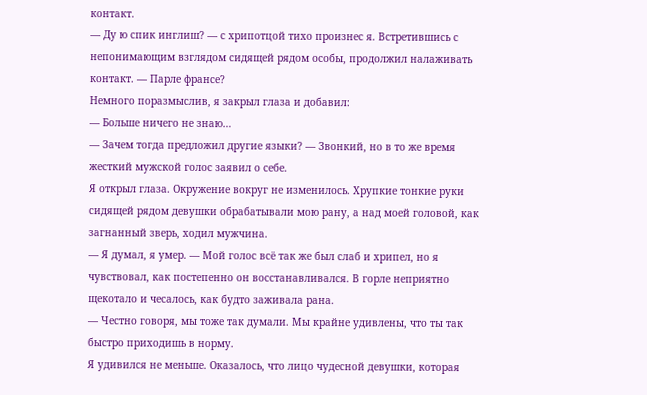контакт.
— Ду ю спик инглиш? — с хрипотцой тихо произнес я. Встретившись с непонимающим взглядом сидящей рядом особы, продолжил налаживать контакт. — Парле франсе?
Немного поразмыслив, я закрыл глаза и добавил:
— Больше ничего не знаю…
— Зачем тогда предложил другие языки? — Звонкий, но в то же время жесткий мужской голос заявил о себе.
Я открыл глаза. Окружение вокруг не изменилось. Хрупкие тонкие руки сидящей рядом девушки обрабатывали мою рану, а над моей головой, как загнанный зверь, ходил мужчина.
— Я думал, я умер. — Мой голос всё так же был слаб и хрипел, но я чувствовал, как постепенно он восстанавливался. В горле неприятно щекотало и чесалось, как будто заживала рана.
— Честно говоря, мы тоже так думали. Мы крайне удивлены, что ты так быстро приходишь в норму.
Я удивился не меньше. Оказалось, что лицо чудесной девушки, которая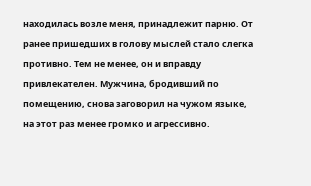находилась возле меня, принадлежит парню. От ранее пришедших в голову мыслей стало слегка противно. Тем не менее, он и вправду привлекателен. Мужчина, бродивший по помещению, снова заговорил на чужом языке, на этот раз менее громко и агрессивно.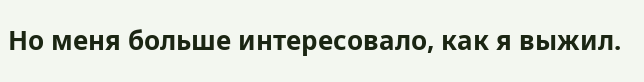Но меня больше интересовало, как я выжил.